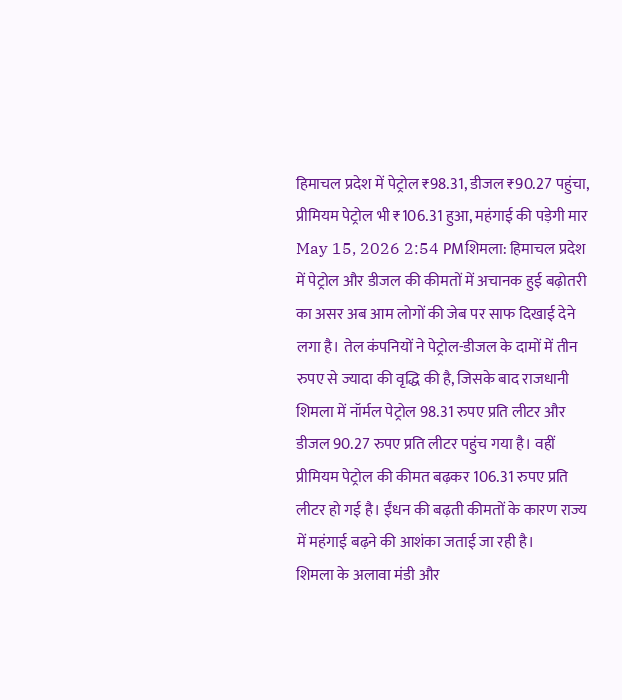हिमाचल प्रदेश में पेट्रोल ₹98.31, डीजल ₹90.27 पहुंचा, प्रीमियम पेट्रोल भी ₹106.31 हुआ, महंगाई की पड़ेगी मार
May 15, 2026 2:54 PMशिमला: हिमाचल प्रदेश में पेट्रोल और डीजल की कीमतों में अचानक हुई बढ़ोतरी का असर अब आम लोगों की जेब पर साफ दिखाई देने लगा है। तेल कंपनियों ने पेट्रोल-डीजल के दामों में तीन रुपए से ज्यादा की वृद्धि की है, जिसके बाद राजधानी शिमला में नॉर्मल पेट्रोल 98.31 रुपए प्रति लीटर और डीजल 90.27 रुपए प्रति लीटर पहुंच गया है। वहीं प्रीमियम पेट्रोल की कीमत बढ़कर 106.31 रुपए प्रति लीटर हो गई है। ईंधन की बढ़ती कीमतों के कारण राज्य में महंगाई बढ़ने की आशंका जताई जा रही है।
शिमला के अलावा मंडी और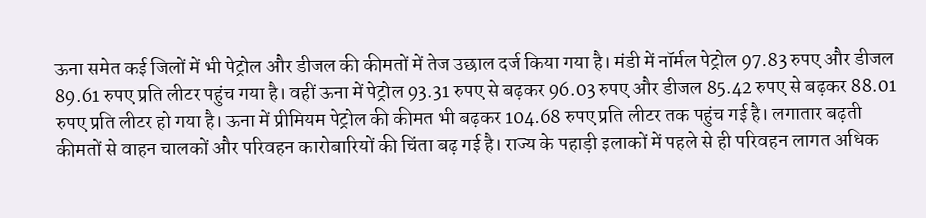ऊना समेत कई जिलों में भी पेट्रोल और डीजल की कीमतों में तेज उछाल दर्ज किया गया है। मंडी में नॉर्मल पेट्रोल 97.83 रुपए और डीजल 89.61 रुपए प्रति लीटर पहुंच गया है। वहीं ऊना में पेट्रोल 93.31 रुपए से बढ़कर 96.03 रुपए और डीजल 85.42 रुपए से बढ़कर 88.01 रुपए प्रति लीटर हो गया है। ऊना में प्रीमियम पेट्रोल की कीमत भी बढ़कर 104.68 रुपए प्रति लीटर तक पहुंच गई है। लगातार बढ़ती कीमतों से वाहन चालकों और परिवहन कारोबारियों की चिंता बढ़ गई है। राज्य के पहाड़ी इलाकों में पहले से ही परिवहन लागत अधिक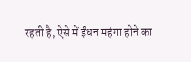रहती है, ऐसे में ईंधन महंगा होने का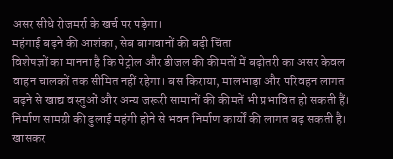असर सीधे रोजमर्रा के खर्च पर पड़ेगा।
महंगाई बढ़ने की आशंका, सेब बागवानों की बढ़ी चिंता
विशेषज्ञों का मानना है कि पेट्रोल और डीजल की कीमतों में बढ़ोतरी का असर केवल वाहन चालकों तक सीमित नहीं रहेगा। बस किराया, मालभाड़ा और परिवहन लागत बढ़ने से खाद्य वस्तुओं और अन्य जरूरी सामानों की कीमतें भी प्रभावित हो सकती हैं। निर्माण सामग्री की ढुलाई महंगी होने से भवन निर्माण कार्यों की लागत बढ़ सकती है। खासकर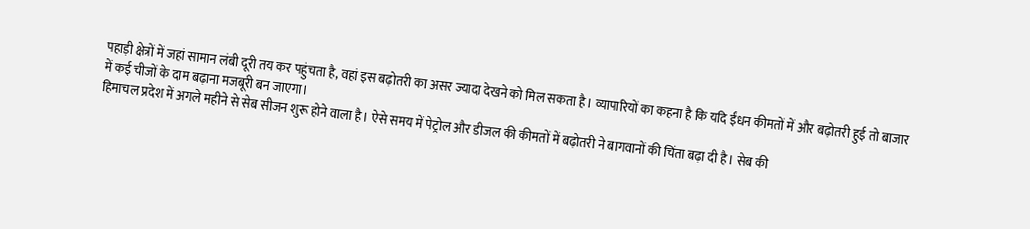पहाड़ी क्षेत्रों में जहां सामान लंबी दूरी तय कर पहुंचता है, वहां इस बढ़ोतरी का असर ज्यादा देखने को मिल सकता है। व्यापारियों का कहना है कि यदि ईंधन कीमतों में और बढ़ोतरी हुई तो बाजार में कई चीजों के दाम बढ़ाना मजबूरी बन जाएगा।
हिमाचल प्रदेश में अगले महीने से सेब सीजन शुरू होने वाला है। ऐसे समय में पेट्रोल और डीजल की कीमतों में बढ़ोतरी ने बागवानों की चिंता बढ़ा दी है। सेब की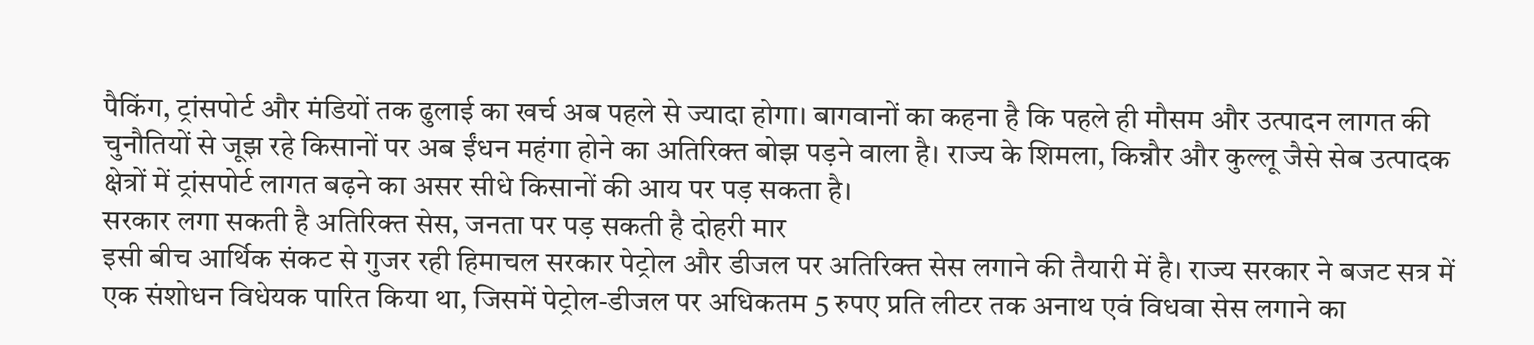पैकिंग, ट्रांसपोर्ट और मंडियों तक ढुलाई का खर्च अब पहले से ज्यादा होगा। बागवानों का कहना है कि पहले ही मौसम और उत्पादन लागत की चुनौतियों से जूझ रहे किसानों पर अब ईंधन महंगा होने का अतिरिक्त बोझ पड़ने वाला है। राज्य के शिमला, किन्नौर और कुल्लू जैसे सेब उत्पादक क्षेत्रों में ट्रांसपोर्ट लागत बढ़ने का असर सीधे किसानों की आय पर पड़ सकता है।
सरकार लगा सकती है अतिरिक्त सेस, जनता पर पड़ सकती है दोहरी मार
इसी बीच आर्थिक संकट से गुजर रही हिमाचल सरकार पेट्रोल और डीजल पर अतिरिक्त सेस लगाने की तैयारी में है। राज्य सरकार ने बजट सत्र में एक संशोधन विधेयक पारित किया था, जिसमें पेट्रोल-डीजल पर अधिकतम 5 रुपए प्रति लीटर तक अनाथ एवं विधवा सेस लगाने का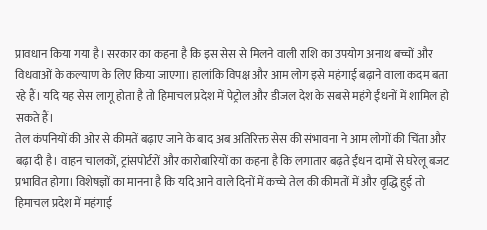प्रावधान किया गया है। सरकार का कहना है कि इस सेस से मिलने वाली राशि का उपयोग अनाथ बच्चों और विधवाओं के कल्याण के लिए किया जाएगा। हालांकि विपक्ष और आम लोग इसे महंगाई बढ़ाने वाला कदम बता रहे हैं। यदि यह सेस लागू होता है तो हिमाचल प्रदेश में पेट्रोल और डीजल देश के सबसे महंगे ईंधनों में शामिल हो सकते हैं।
तेल कंपनियों की ओर से कीमतें बढ़ाए जाने के बाद अब अतिरिक्त सेस की संभावना ने आम लोगों की चिंता और बढ़ा दी है। वाहन चालकों, ट्रांसपोर्टरों और कारोबारियों का कहना है कि लगातार बढ़ते ईंधन दामों से घरेलू बजट प्रभावित होगा। विशेषज्ञों का मानना है कि यदि आने वाले दिनों में कच्चे तेल की कीमतों में और वृद्धि हुई तो हिमाचल प्रदेश में महंगाई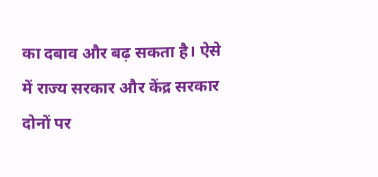का दबाव और बढ़ सकता है। ऐसे में राज्य सरकार और केंद्र सरकार दोनों पर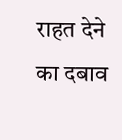राहत देने का दबाव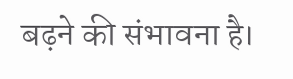बढ़ने की संभावना है।